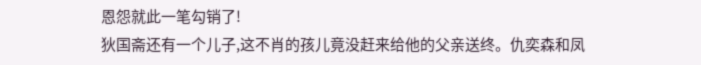恩怨就此一笔勾销了!
狄国斋还有一个儿子,这不肖的孩儿竟没赶来给他的父亲送终。仇奕森和凤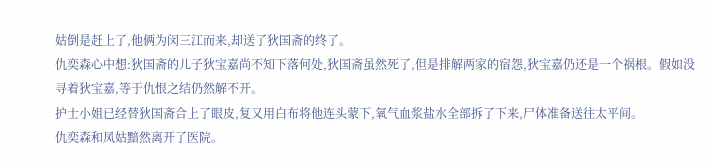姑倒是赶上了,他俩为闵三江而来,却送了狄国斋的终了。
仇奕森心中想:狄国斋的儿子狄宝嘉尚不知下落何处,狄国斋虽然死了,但是排解两家的宿怨,狄宝嘉仍还是一个祸根。假如没寻着狄宝嘉,等于仇恨之结仍然解不开。
护士小姐已经替狄国斋合上了眼皮,复又用白布将他连头蒙下,氧气血浆盐水全部拆了下来,尸体准备送往太平间。
仇奕森和凤姑黯然离开了医院。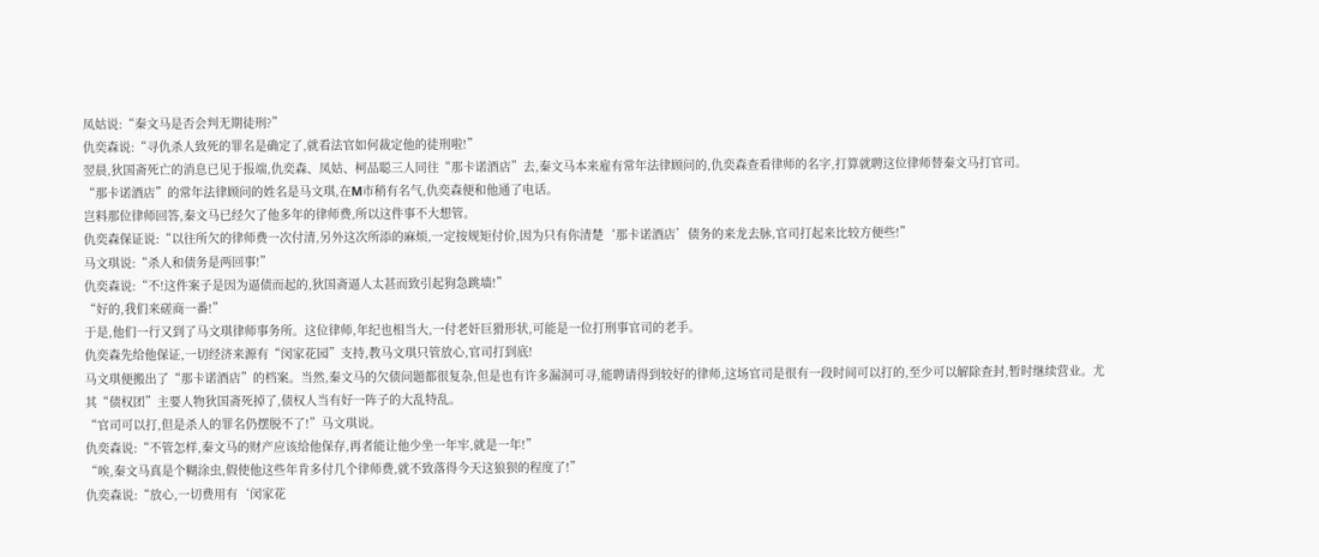凤姑说:“秦文马是否会判无期徒刑?”
仇奕森说:“寻仇杀人致死的罪名是确定了,就看法官如何裁定他的徒刑啦!”
翌晨,狄国斋死亡的消息已见于报端,仇奕森、凤姑、柯品聪三人同往“那卡诺酒店”去,秦文马本来雇有常年法律顾问的,仇奕森查看律师的名字,打算就聘这位律师替秦文马打官司。
“那卡诺酒店”的常年法律顾问的姓名是马文琪,在M市稍有名气,仇奕森便和他通了电话。
岂料那位律师回答,秦文马已经欠了他多年的律师费,所以这件事不大想管。
仇奕森保证说:“以往所欠的律师费一次付清,另外这次所添的麻烦,一定按规矩付价,因为只有你清楚‘那卡诺酒店’债务的来龙去脉,官司打起来比较方便些!”
马文琪说:“杀人和债务是两回事!”
仇奕森说:“不!这件案子是因为逼债而起的,狄国斋逼人太甚而致引起狗急跳墙!”
“好的,我们来磋商一番!”
于是,他们一行又到了马文琪律师事务所。这位律师,年纪也相当大,一付老奸巨猾形状,可能是一位打刑事官司的老手。
仇奕森先给他保证,一切经济来源有“闵家花园”支持,教马文琪只管放心,官司打到底!
马文琪便搬出了“那卡诺酒店”的档案。当然,秦文马的欠债问题都很复杂,但是也有许多漏洞可寻,能聘请得到较好的律师,这场官司是很有一段时间可以打的,至少可以解除查封,暂时继续营业。尤其“债权团”主要人物狄国斋死掉了,债权人当有好一阵子的大乱特乱。
“官司可以打,但是杀人的罪名仍摆脱不了!”马文琪说。
仇奕森说:“不管怎样,秦文马的财产应该给他保存,再者能让他少坐一年牢,就是一年!”
“唉,秦文马真是个糊涂虫,假使他这些年肯多付几个律师费,就不致落得今天这狼狈的程度了!”
仇奕森说:“放心,一切费用有‘闵家花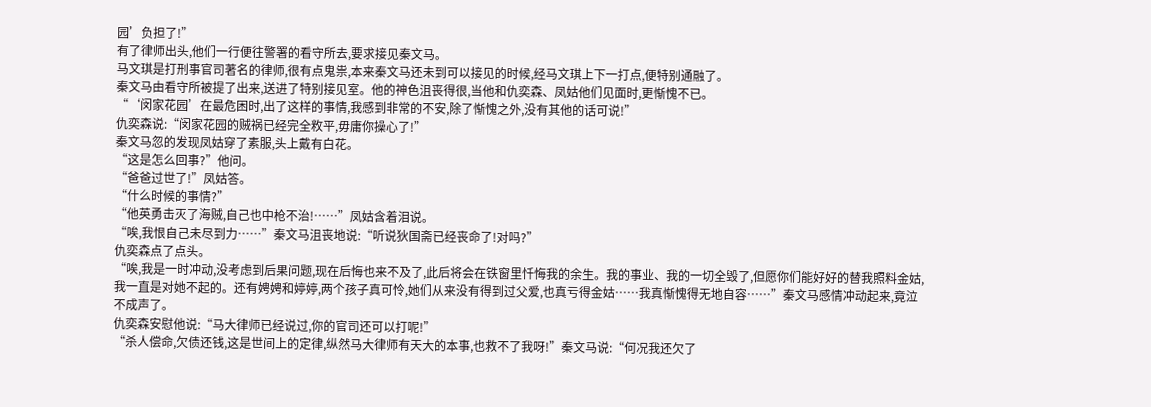园’负担了!”
有了律师出头,他们一行便往警署的看守所去,要求接见秦文马。
马文琪是打刑事官司著名的律师,很有点鬼祟,本来秦文马还未到可以接见的时候,经马文琪上下一打点,便特别通融了。
秦文马由看守所被提了出来,送进了特别接见室。他的神色沮丧得很,当他和仇奕森、凤姑他们见面时,更惭愧不已。
“‘闵家花园’在最危困时,出了这样的事情,我感到非常的不安,除了惭愧之外,没有其他的话可说!”
仇奕森说:“闵家花园的贼祸已经完全敉平,毋庸你操心了!”
秦文马忽的发现凤姑穿了素服,头上戴有白花。
“这是怎么回事?”他问。
“爸爸过世了!”凤姑答。
“什么时候的事情?”
“他英勇击灭了海贼,自己也中枪不治!……”凤姑含着泪说。
“唉,我恨自己未尽到力……”秦文马沮丧地说:“听说狄国斋已经丧命了!对吗?”
仇奕森点了点头。
“唉,我是一时冲动,没考虑到后果问题,现在后悔也来不及了,此后将会在铁窗里忏悔我的余生。我的事业、我的一切全毁了,但愿你们能好好的替我照料金姑,我一直是对她不起的。还有娉娉和婷婷,两个孩子真可怜,她们从来没有得到过父爱,也真亏得金姑……我真惭愧得无地自容……”秦文马感情冲动起来,竟泣不成声了。
仇奕森安慰他说:“马大律师已经说过,你的官司还可以打呢!”
“杀人偿命,欠债还钱,这是世间上的定律,纵然马大律师有天大的本事,也救不了我呀!”秦文马说:“何况我还欠了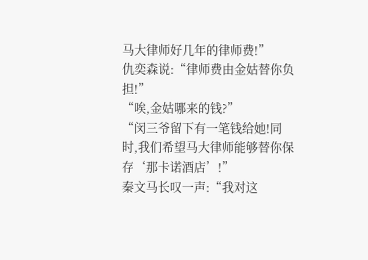马大律师好几年的律师费!”
仇奕森说:“律师费由金姑替你负担!”
“唉,金姑哪来的钱?”
“闵三爷留下有一笔钱给她!同时,我们希望马大律师能够替你保存‘那卡诺酒店’!”
秦文马长叹一声:“我对这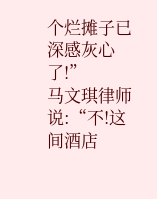个烂摊子已深感灰心了!”
马文琪律师说:“不!这间酒店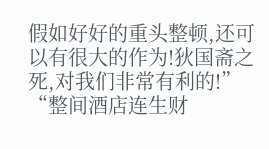假如好好的重头整顿,还可以有很大的作为!狄国斋之死,对我们非常有利的!”
“整间酒店连生财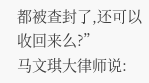都被查封了,还可以收回来么?”
马文琪大律师说: